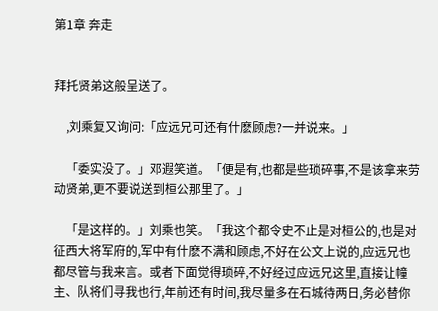第1章 奔走


拜托贤弟这般呈送了。

    ,刘乘复又询问:「应远兄可还有什麽顾虑?一并说来。」

    「委实没了。」邓遐笑道。「便是有,也都是些琐碎事,不是该拿来劳动贤弟,更不要说送到桓公那里了。」

    「是这样的。」刘乘也笑。「我这个都令史不止是对桓公的,也是对征西大将军府的,军中有什麽不满和顾虑,不好在公文上说的,应远兄也都尽管与我来言。或者下面觉得琐碎,不好经过应远兄这里,直接让幢主、队将们寻我也行,年前还有时间,我尽量多在石城待两日,务必替你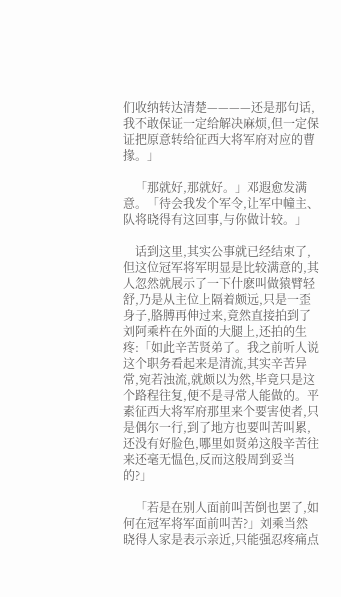们收纳转达清楚————还是那句话,我不敢保证一定给解决麻烦,但一定保证把原意转给征西大将军府对应的曹掾。」

    「那就好,那就好。」邓遐愈发满意。「待会我发个军令,让军中幢主、队将晓得有这回事,与你做计较。」

    话到这里,其实公事就已经结束了,但这位冠军将军明显是比较满意的,其人忽然就展示了一下什麽叫做猿臂轻舒,乃是从主位上隔着颇远,只是一歪身子,胳膊再伸过来,竟然直接拍到了刘阿乘杵在外面的大腿上,还拍的生疼:「如此辛苦贤弟了。我之前听人说这个职务看起来是清流,其实辛苦异常,宛若浊流,就颇以为然,毕竟只是这个路程往复,便不是寻常人能做的。平素征西大将军府那里来个要害使者,只是偶尔一行,到了地方也要叫苦叫累,还没有好脸色,哪里如贤弟这般辛苦往来还毫无愠色,反而这般周到妥当的?」

    「若是在别人面前叫苦倒也罢了,如何在冠军将军面前叫苦?」刘乘当然晓得人家是表示亲近,只能强忍疼痛点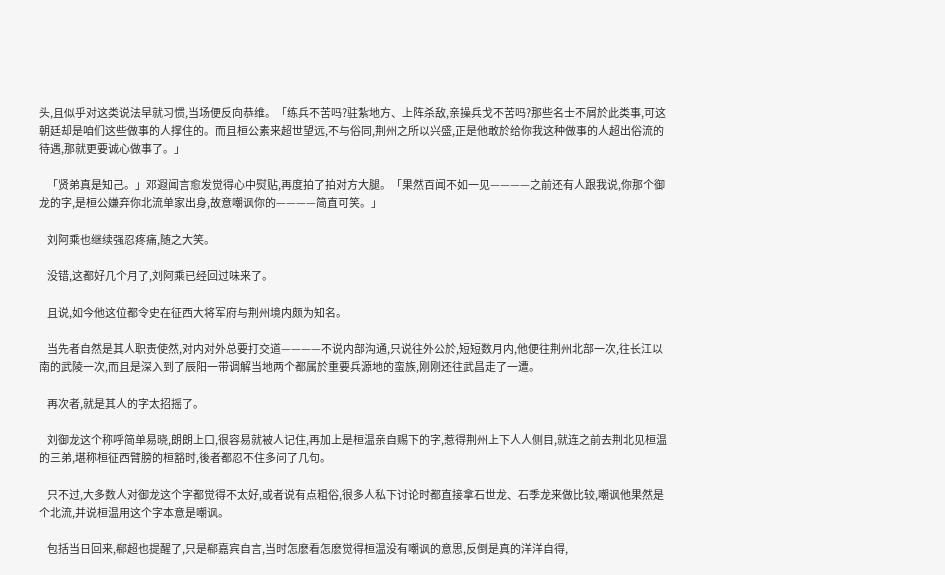头,且似乎对这类说法早就习惯,当场便反向恭维。「练兵不苦吗?驻紮地方、上阵杀敌,亲操兵戈不苦吗?那些名士不屑於此类事,可这朝廷却是咱们这些做事的人撑住的。而且桓公素来超世望远,不与俗同,荆州之所以兴盛,正是他敢於给你我这种做事的人超出俗流的待遇,那就更要诚心做事了。」

    「贤弟真是知己。」邓遐闻言愈发觉得心中熨贴,再度拍了拍对方大腿。「果然百闻不如一见————之前还有人跟我说,你那个御龙的字,是桓公嫌弃你北流单家出身,故意嘲讽你的————简直可笑。」

    刘阿乘也继续强忍疼痛,随之大笑。

    没错,这都好几个月了,刘阿乘已经回过味来了。

    且说,如今他这位都令史在征西大将军府与荆州境内颇为知名。

    当先者自然是其人职责使然,对内对外总要打交道————不说内部沟通,只说往外公於,短短数月内,他便往荆州北部一次,往长江以南的武陵一次,而且是深入到了辰阳一带调解当地两个都属於重要兵源地的蛮族,刚刚还往武昌走了一遭。

    再次者,就是其人的字太招摇了。

    刘御龙这个称呼简单易晓,朗朗上口,很容易就被人记住,再加上是桓温亲自赐下的字,惹得荆州上下人人侧目,就连之前去荆北见桓温的三弟,堪称桓征西臂膀的桓豁时,後者都忍不住多问了几句。

    只不过,大多数人对御龙这个字都觉得不太好,或者说有点粗俗,很多人私下讨论时都直接拿石世龙、石季龙来做比较,嘲讽他果然是个北流,并说桓温用这个字本意是嘲讽。

    包括当日回来,郗超也提醒了,只是郗嘉宾自言,当时怎麽看怎麽觉得桓温没有嘲讽的意思,反倒是真的洋洋自得,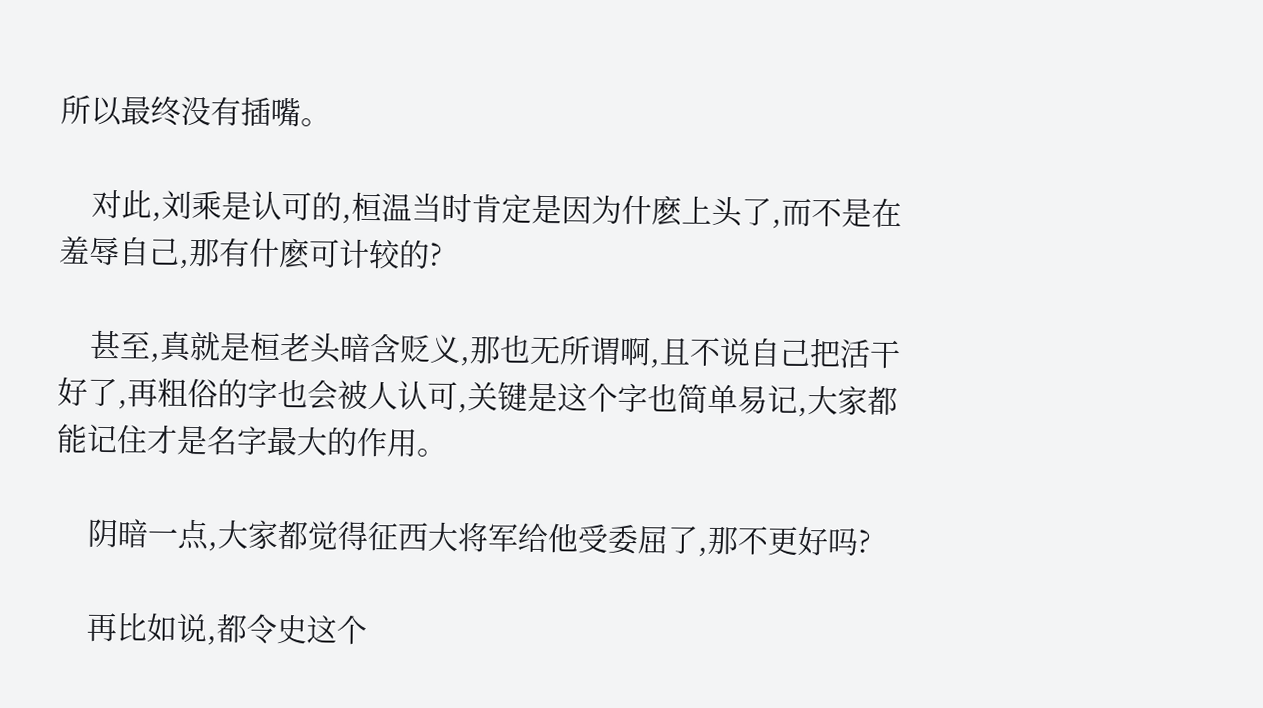所以最终没有插嘴。

    对此,刘乘是认可的,桓温当时肯定是因为什麽上头了,而不是在羞辱自己,那有什麽可计较的?

    甚至,真就是桓老头暗含贬义,那也无所谓啊,且不说自己把活干好了,再粗俗的字也会被人认可,关键是这个字也简单易记,大家都能记住才是名字最大的作用。

    阴暗一点,大家都觉得征西大将军给他受委屈了,那不更好吗?

    再比如说,都令史这个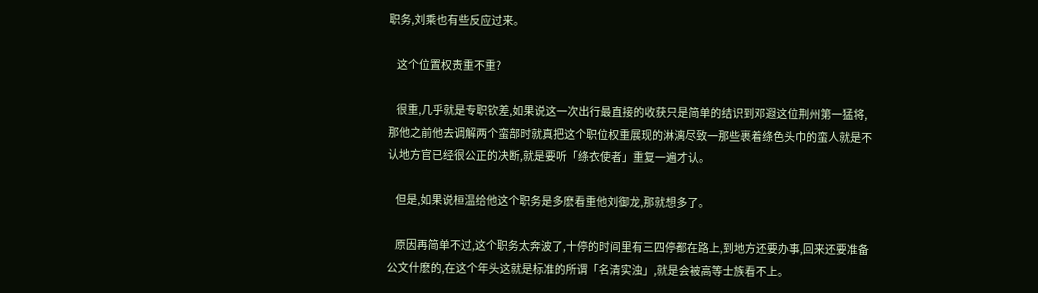职务,刘乘也有些反应过来。

    这个位置权责重不重?

    很重,几乎就是专职钦差,如果说这一次出行最直接的收获只是简单的结识到邓遐这位荆州第一猛将,那他之前他去调解两个蛮部时就真把这个职位权重展现的淋漓尽致一那些裹着绦色头巾的蛮人就是不认地方官已经很公正的决断,就是要听「绦衣使者」重复一遍才认。

    但是,如果说桓温给他这个职务是多麽看重他刘御龙,那就想多了。

    原因再简单不过,这个职务太奔波了,十停的时间里有三四停都在路上,到地方还要办事,回来还要准备公文什麽的,在这个年头这就是标准的所谓「名清实浊」,就是会被高等士族看不上。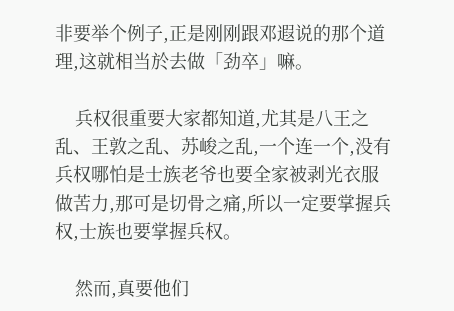非要举个例子,正是刚刚跟邓遐说的那个道理,这就相当於去做「劲卒」嘛。

    兵权很重要大家都知道,尤其是八王之乱、王敦之乱、苏峻之乱,一个连一个,没有兵权哪怕是士族老爷也要全家被剥光衣服做苦力,那可是切骨之痛,所以一定要掌握兵权,士族也要掌握兵权。

    然而,真要他们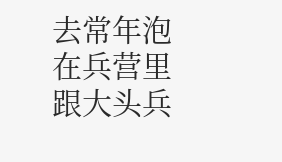去常年泡在兵营里跟大头兵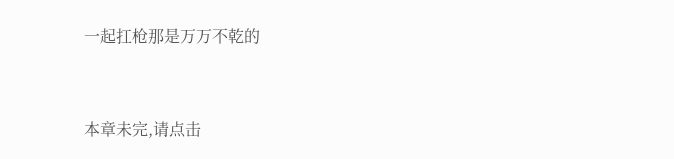一起扛枪那是万万不乾的


本章未完,请点击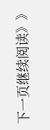下一页继续阅读》》